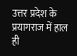उत्तर प्रदेश के प्रयागराज में हाल ही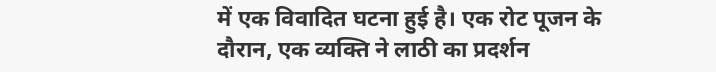में एक विवादित घटना हुई है। एक रोट पूजन के दौरान, एक व्यक्ति ने लाठी का प्रदर्शन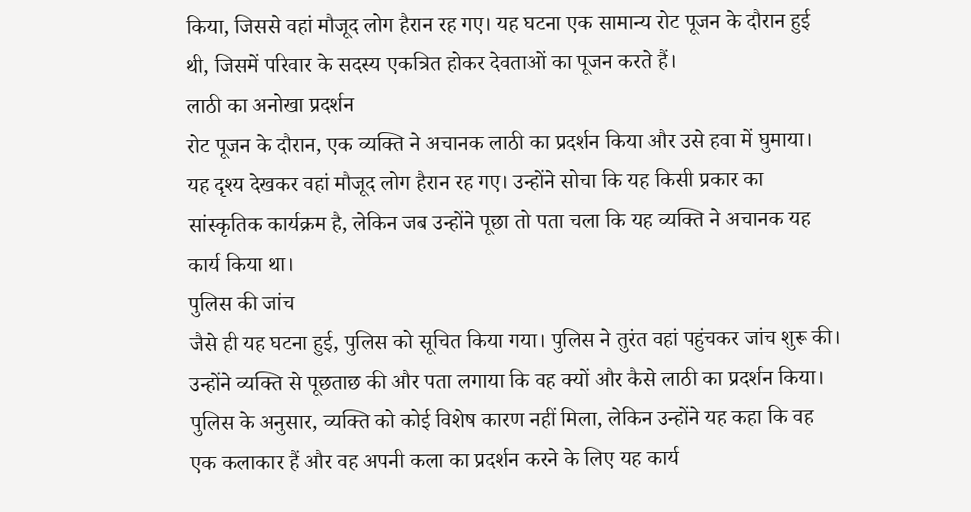किया, जिससे वहां मौजूद लोग हैरान रह गए। यह घटना एक सामान्य रोट पूजन के दौरान हुई थी, जिसमें परिवार के सदस्य एकत्रित होकर देवताओं का पूजन करते हैं।
लाठी का अनोखा प्रदर्शन
रोट पूजन के दौरान, एक व्यक्ति ने अचानक लाठी का प्रदर्शन किया और उसे हवा में घुमाया। यह दृश्य देखकर वहां मौजूद लोग हैरान रह गए। उन्होंने सोचा कि यह किसी प्रकार का सांस्कृतिक कार्यक्रम है, लेकिन जब उन्होंने पूछा तो पता चला कि यह व्यक्ति ने अचानक यह कार्य किया था।
पुलिस की जांच
जैसे ही यह घटना हुई, पुलिस को सूचित किया गया। पुलिस ने तुरंत वहां पहुंचकर जांच शुरू की। उन्होंने व्यक्ति से पूछताछ की और पता लगाया कि वह क्यों और कैसे लाठी का प्रदर्शन किया। पुलिस के अनुसार, व्यक्ति को कोई विशेष कारण नहीं मिला, लेकिन उन्होंने यह कहा कि वह एक कलाकार हैं और वह अपनी कला का प्रदर्शन करने के लिए यह कार्य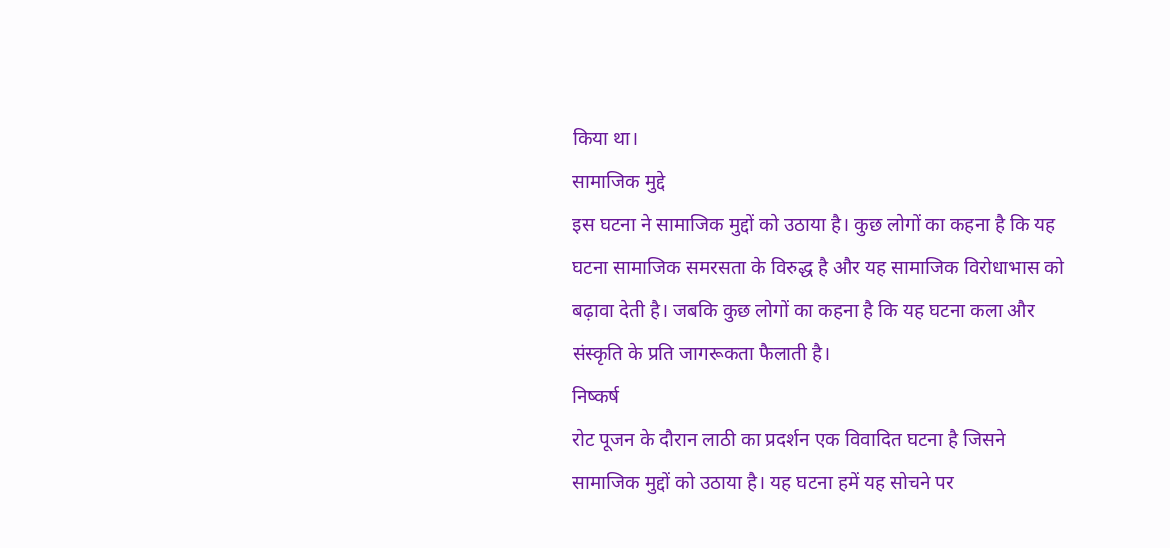किया था।
सामाजिक मुद्दे
इस घटना ने सामाजिक मुद्दों को उठाया है। कुछ लोगों का कहना है कि यह घटना सामाजिक समरसता के विरुद्ध है और यह सामाजिक विरोधाभास को बढ़ावा देती है। जबकि कुछ लोगों का कहना है कि यह घटना कला और संस्कृति के प्रति जागरूकता फैलाती है।
निष्कर्ष
रोट पूजन के दौरान लाठी का प्रदर्शन एक विवादित घटना है जिसने सामाजिक मुद्दों को उठाया है। यह घटना हमें यह सोचने पर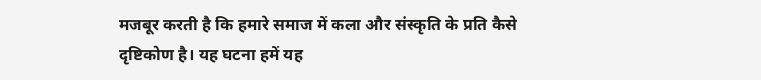मजबूर करती है कि हमारे समाज में कला और संस्कृति के प्रति कैसे दृष्टिकोण है। यह घटना हमें यह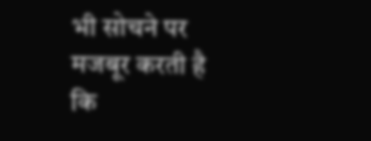भी सोचने पर मजबूर करती है कि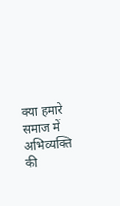क्या हमारे समाज में अभिव्यक्ति की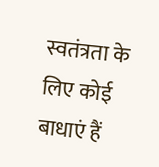स्वतंत्रता के लिए कोई बाधाएं हैं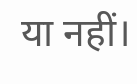या नहीं।